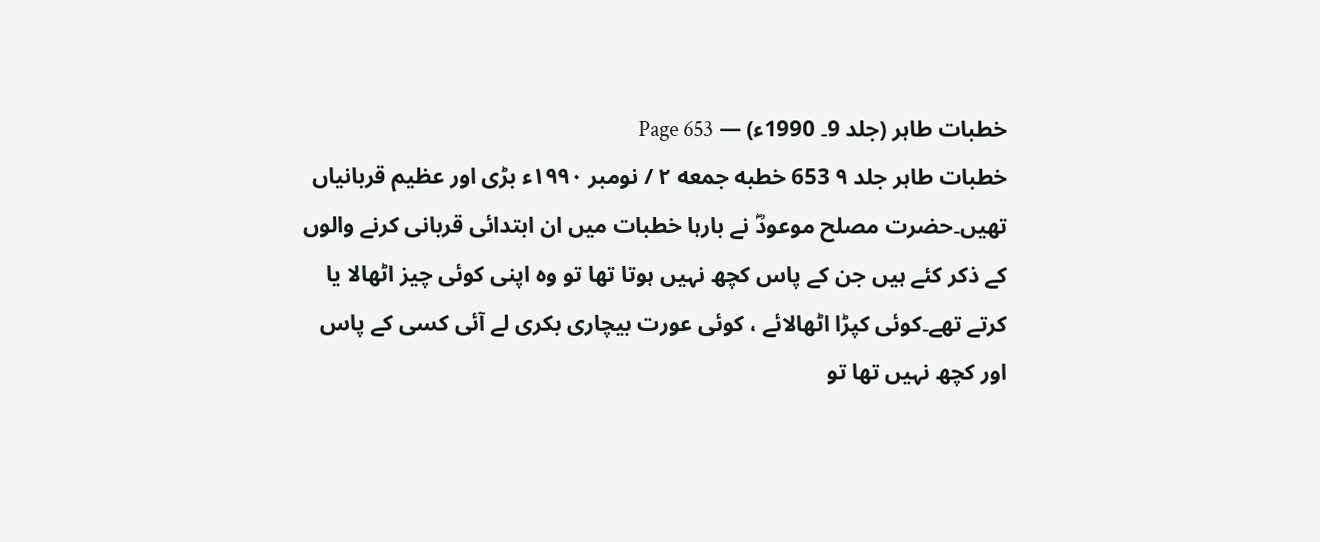خطبات طاہر (جلد 9۔ 1990ء) — Page 653
خطبات طاہر جلد ۹ 653 خطبه جمعه ۲ / نومبر ۱۹۹۰ء بڑی اور عظیم قربانیاں تھیں۔حضرت مصلح موعودؓ نے بارہا خطبات میں ان ابتدائی قربانی کرنے والوں کے ذکر کئے ہیں جن کے پاس کچھ نہیں ہوتا تھا تو وہ اپنی کوئی چیز اٹھالا یا کرتے تھے۔کوئی کپڑا اٹھالائے ، کوئی عورت بیچاری بکری لے آئی کسی کے پاس اور کچھ نہیں تھا تو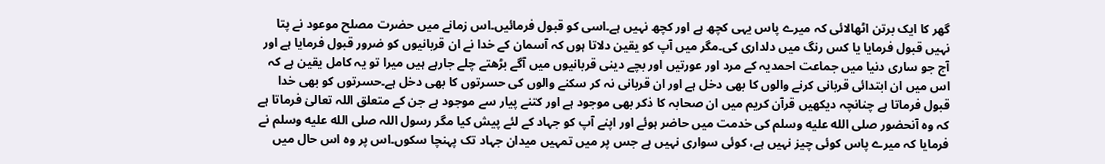گھر کا ایک برتن اٹھالائی کہ میرے پاس یہی کچھ ہے اور کچھ نہیں ہے۔اسی کو قبول فرمائیں۔اس زمانے میں حضرت مصلح موعود نے پتا نہیں قبول فرمایا یا کس رنگ میں دلداری کی۔مگر میں آپ کو یقین دلاتا ہوں کہ آسمان کے خدا نے ان قربانیوں کو ضرور قبول فرمایا ہے اور آج جو ساری دنیا میں جماعت احمدیہ کے مرد اور عورتیں اور بچے دینی قربانیوں میں آگے بڑھتے چلے جارہے ہیں میرا تو یہ کامل یقین ہے کہ اس میں ان ابتدائی قربانی کرنے والوں کا بھی دخل ہے اور ان قربانی نہ کر سکنے والوں کی حسرتوں کا بھی دخل ہے۔حسرتوں کو بھی خدا قبول فرماتا ہے چنانچہ دیکھیں قرآن کریم میں ان صحابہ کا ذکر بھی موجود ہے اور کتنے پیار سے موجود ہے جن کے متعلق اللہ تعالیٰ فرماتا ہے کہ وہ آنحضور صلى الله عليه وسلم کی خدمت میں حاضر ہوئے اور اپنے آپ کو جہاد کے لئے پیش کیا مگر رسول اللہ صلى الله عليه وسلم نے فرمایا کہ میرے پاس کوئی چیز نہیں ہے، کوئی سواری نہیں ہے جس پر میں تمہیں میدان جہاد تک پہنچا سکوں۔اس پر وہ اس حال میں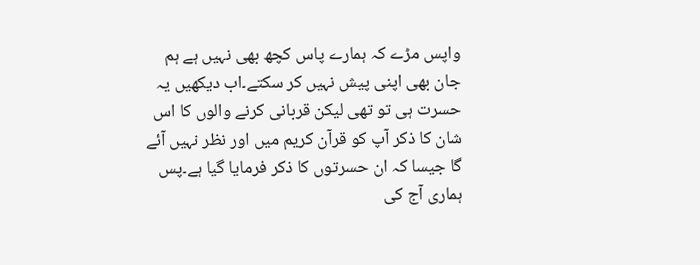واپس مڑے کہ ہمارے پاس کچھ بھی نہیں ہے ہم جان بھی اپنی پیش نہیں کر سکتے۔اب دیکھیں یہ حسرت ہی تو تھی لیکن قربانی کرنے والوں کا اس شان کا ذکر آپ کو قرآن کریم میں اور نظر نہیں آئے گا جیسا کہ ان حسرتوں کا ذکر فرمایا گیا ہے۔پس ہماری آج کی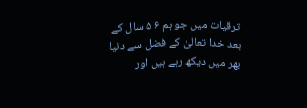ترقیات میں جو ہم ۶ ۵ سال کے بعد خدا تعالیٰ کے فضل سے دنیا بھر میں دیکھ رہے ہیں اور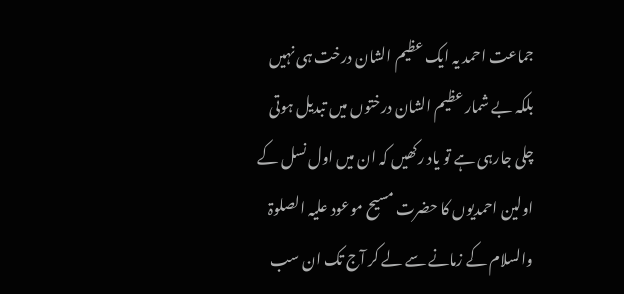جماعت احمد یہ ایک عظیم الشان درخت ہی نہیں بلکہ بے شمار عظیم الشان درختوں میں تبدیل ہوتی چلی جارہی ہے تو یاد رکھیں کہ ان میں اول نسل کے اولین احمدیوں کا حضرت مسیح موعود علیہ الصلوۃ والسلام کے زمانے سے لے کر آج تک ان سب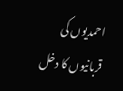احمدیوں کی قربانیوں کا دخل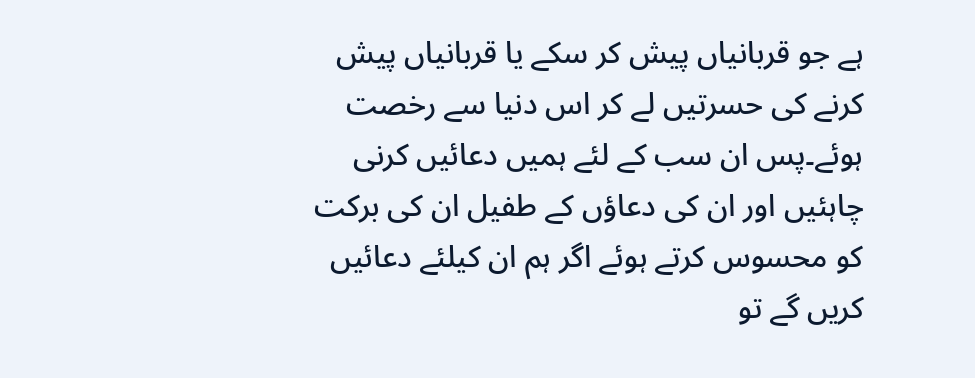ہے جو قربانیاں پیش کر سکے یا قربانیاں پیش کرنے کی حسرتیں لے کر اس دنیا سے رخصت ہوئے۔پس ان سب کے لئے ہمیں دعائیں کرنی چاہئیں اور ان کی دعاؤں کے طفیل ان کی برکت کو محسوس کرتے ہوئے اگر ہم ان کیلئے دعائیں کریں گے تو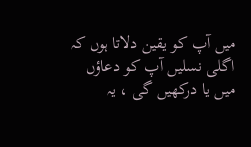میں آپ کو یقین دلاتا ہوں کہ اگلی نسلیں آپ کو دعاؤں میں یا درکھیں گی ، یہ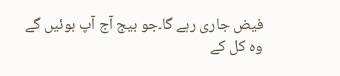فیض جاری رہے گا۔جو بیج آج آپ بوئیں گے وہ کل کے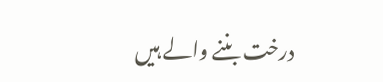درخت بننے والے ہیں